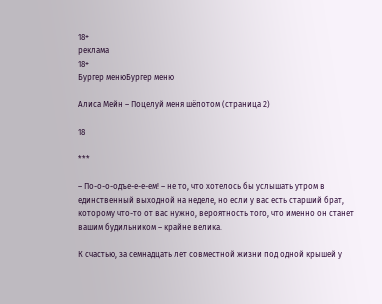18+
реклама
18+
Бургер менюБургер меню

Алиса Мейн – Поцелуй меня шёпотом (страница 2)

18

***

– По-о-о-одъе-е-е-ем! – не то, что хотелось бы услышать утром в единственный выходной на неделе, но если у вас есть старший брат, которому что-то от вас нужно, вероятность того, что именно он станет вашим будильником – крайне велика.

К счастью, за семнадцать лет совместной жизни под одной крышей у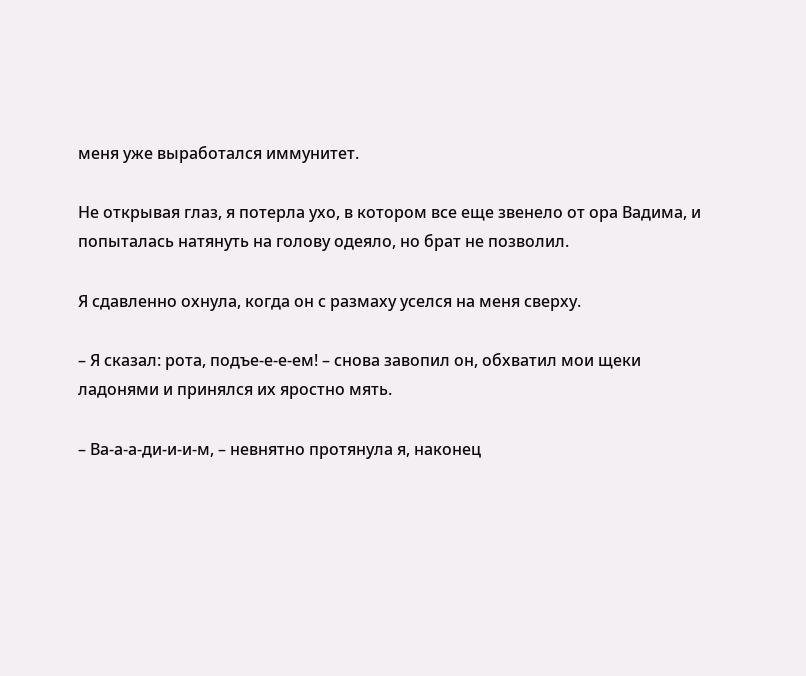меня уже выработался иммунитет.

Не открывая глаз, я потерла ухо, в котором все еще звенело от ора Вадима, и попыталась натянуть на голову одеяло, но брат не позволил.

Я сдавленно охнула, когда он с размаху уселся на меня сверху.

– Я сказал: рота, подъе-е-е-ем! – снова завопил он, обхватил мои щеки ладонями и принялся их яростно мять.

– Ва-а-а-ди-и-и-м, – невнятно протянула я, наконец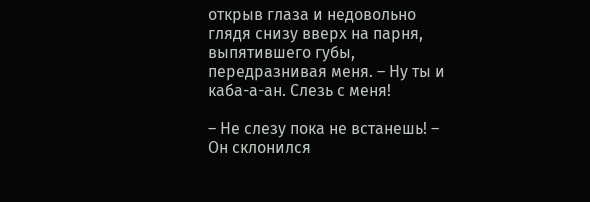открыв глаза и недовольно глядя снизу вверх на парня, выпятившего губы, передразнивая меня. – Ну ты и каба-а-ан. Слезь с меня!

– Не слезу пока не встанешь! – Он склонился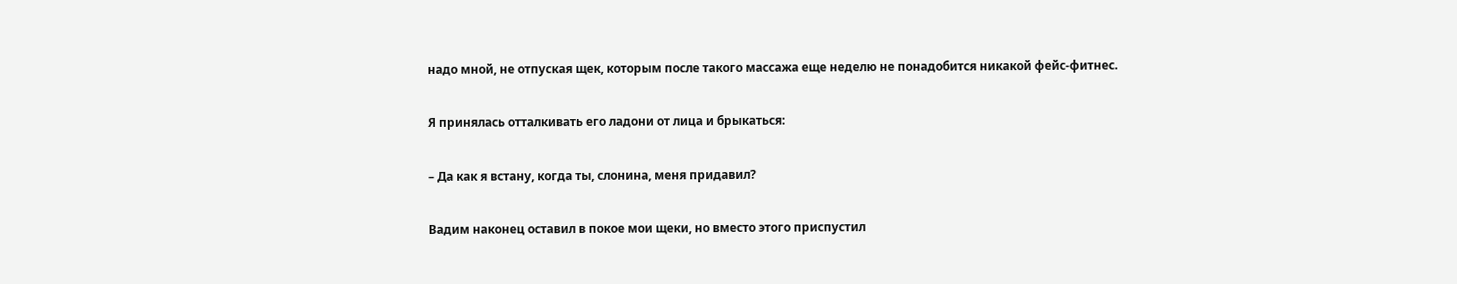надо мной, не отпуская щек, которым после такого массажа еще неделю не понадобится никакой фейс-фитнес.

Я принялась отталкивать его ладони от лица и брыкаться:

– Да как я встану, когда ты, слонина, меня придавил?

Вадим наконец оставил в покое мои щеки, но вместо этого приспустил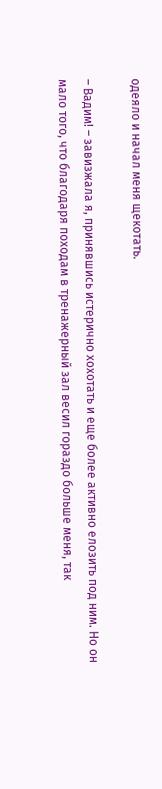одеяло и начал меня щекотать.

– Вадим! – завизжала я, принявшись истерично хохотать и еще более активно елозить под ним. Но он мало того, что благодаря походам в тренажерный зал весил гораздо больше меня, так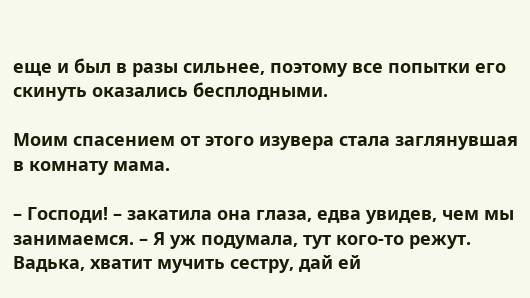еще и был в разы сильнее, поэтому все попытки его скинуть оказались бесплодными.

Моим спасением от этого изувера стала заглянувшая в комнату мама.

– Господи! – закатила она глаза, едва увидев, чем мы занимаемся. – Я уж подумала, тут кого-то режут. Вадька, хватит мучить сестру, дай ей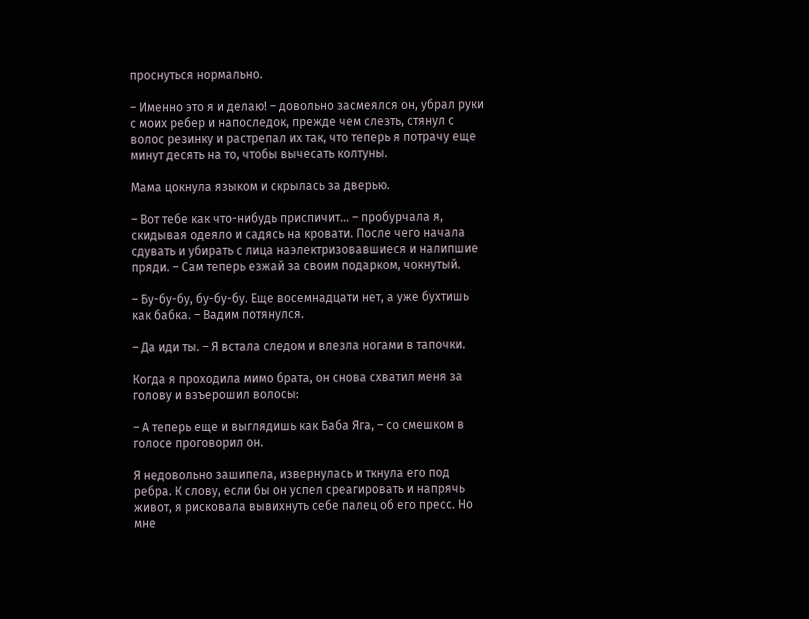проснуться нормально.

– Именно это я и делаю! – довольно засмеялся он, убрал руки с моих ребер и напоследок, прежде чем слезть, стянул с волос резинку и растрепал их так, что теперь я потрачу еще минут десять на то, чтобы вычесать колтуны.

Мама цокнула языком и скрылась за дверью.

– Вот тебе как что-нибудь приспичит… – пробурчала я, скидывая одеяло и садясь на кровати. После чего начала сдувать и убирать с лица наэлектризовавшиеся и налипшие пряди. – Сам теперь езжай за своим подарком, чокнутый.

– Бу-бу-бу, бу-бу-бу. Еще восемнадцати нет, а уже бухтишь как бабка. – Вадим потянулся.

– Да иди ты. – Я встала следом и влезла ногами в тапочки.

Когда я проходила мимо брата, он снова схватил меня за голову и взъерошил волосы:

– А теперь еще и выглядишь как Баба Яга, – со смешком в голосе проговорил он.

Я недовольно зашипела, извернулась и ткнула его под ребра. К слову, если бы он успел среагировать и напрячь живот, я рисковала вывихнуть себе палец об его пресс. Но мне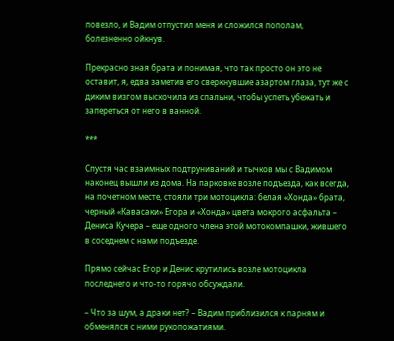повезло, и Вадим отпустил меня и сложился пополам, болезненно ойкнув.

Прекрасно зная брата и понимая, что так просто он это не оставит, я, едва заметив его сверкнувшие азартом глаза, тут же с диким визгом выскочила из спальни, чтобы успеть убежать и запереться от него в ванной.

***

Спустя час взаимных подтруниваний и тычков мы с Вадимом наконец вышли из дома. На парковке возле подъезда, как всегда, на почетном месте, стояли три мотоцикла: белая «Хонда» брата, черный «Кавасаки» Егора и «Хонда» цвета мокрого асфальта – Дениса Кучера – еще одного члена этой мотокомпашки, жившего в соседнем с нами подъезде.

Прямо сейчас Егор и Денис крутились возле мотоцикла последнего и что-то горячо обсуждали.

– Что за шум, а драки нет? – Вадим приблизился к парням и обменялся с ними рукопожатиями.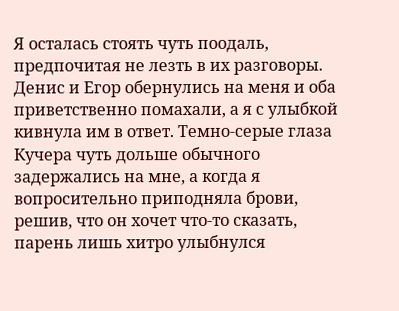Я осталась стоять чуть поодаль, предпочитая не лезть в их разговоры. Денис и Егор обернулись на меня и оба приветственно помахали, а я с улыбкой кивнула им в ответ. Темно-серые глаза Кучера чуть дольше обычного задержались на мне, а когда я вопросительно приподняла брови, решив, что он хочет что-то сказать, парень лишь хитро улыбнулся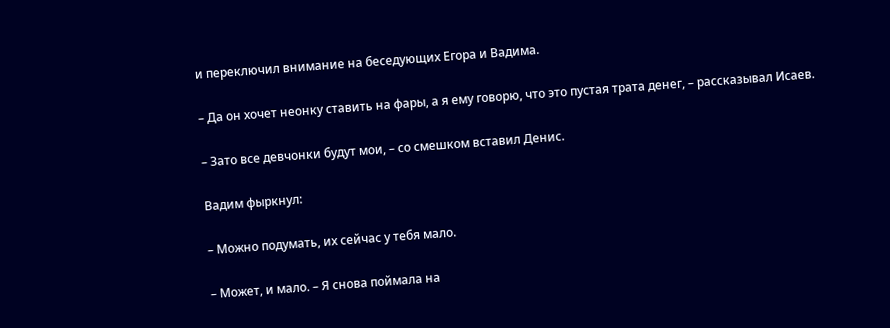и переключил внимание на беседующих Егора и Вадима.

– Да он хочет неонку ставить на фары, а я ему говорю, что это пустая трата денег, – рассказывал Исаев.

– Зато все девчонки будут мои, – со смешком вставил Денис.

Вадим фыркнул:

– Можно подумать, их сейчас у тебя мало.

– Может, и мало. – Я снова поймала на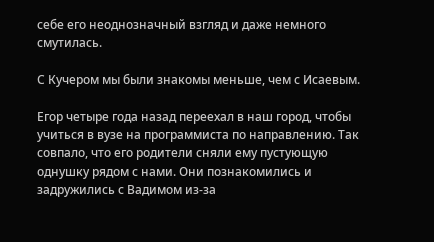себе его неоднозначный взгляд и даже немного смутилась.

С Кучером мы были знакомы меньше, чем с Исаевым.

Егор четыре года назад переехал в наш город, чтобы учиться в вузе на программиста по направлению. Так совпало, что его родители сняли ему пустующую однушку рядом с нами. Они познакомились и задружились с Вадимом из-за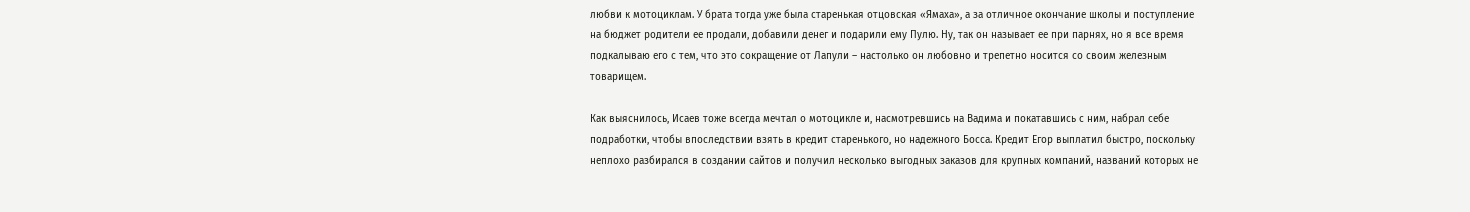любви к мотоциклам. У брата тогда уже была старенькая отцовская «Ямаха», а за отличное окончание школы и поступление на бюджет родители ее продали, добавили денег и подарили ему Пулю. Ну, так он называет ее при парнях, но я все время подкалываю его с тем, что это сокращение от Лапули – настолько он любовно и трепетно носится со своим железным товарищем.

Как выяснилось, Исаев тоже всегда мечтал о мотоцикле и, насмотревшись на Вадима и покатавшись с ним, набрал себе подработки, чтобы впоследствии взять в кредит старенького, но надежного Босса. Кредит Егор выплатил быстро, поскольку неплохо разбирался в создании сайтов и получил несколько выгодных заказов для крупных компаний, названий которых не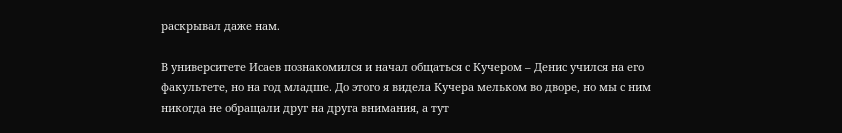раскрывал даже нам.

В университете Исаев познакомился и начал общаться с Кучером – Денис учился на его факультете, но на год младше. До этого я видела Кучера мельком во дворе, но мы с ним никогда не обращали друг на друга внимания, а тут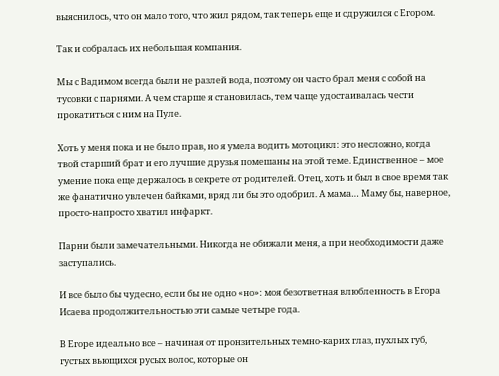выяснилось, что он мало того, что жил рядом, так теперь еще и сдружился с Егором.

Так и собралась их небольшая компания.

Мы с Вадимом всегда были не разлей вода, поэтому он часто брал меня с собой на тусовки с парнями. А чем старше я становилась, тем чаще удостаивалась чести прокатиться с ним на Пуле.

Хоть у меня пока и не было прав, но я умела водить мотоцикл: это несложно, когда твой старший брат и его лучшие друзья помешаны на этой теме. Единственное – мое умение пока еще держалось в секрете от родителей. Отец, хоть и был в свое время так же фанатично увлечен байками, вряд ли бы это одобрил. А мама… Маму бы, наверное, просто-напросто хватил инфаркт.

Парни были замечательными. Никогда не обижали меня, а при необходимости даже заступались.

И все было бы чудесно, если бы не одно «но»: моя безответная влюбленность в Егора Исаева продолжительностью эти самые четыре года.

В Егоре идеально все – начиная от пронзительных темно-карих глаз, пухлых губ, густых вьющихся русых волос, которые он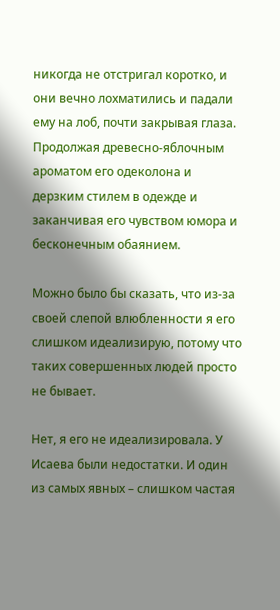никогда не отстригал коротко, и они вечно лохматились и падали ему на лоб, почти закрывая глаза. Продолжая древесно-яблочным ароматом его одеколона и дерзким стилем в одежде и заканчивая его чувством юмора и бесконечным обаянием.

Можно было бы сказать, что из-за своей слепой влюбленности я его слишком идеализирую, потому что таких совершенных людей просто не бывает.

Нет, я его не идеализировала. У Исаева были недостатки. И один из самых явных – слишком частая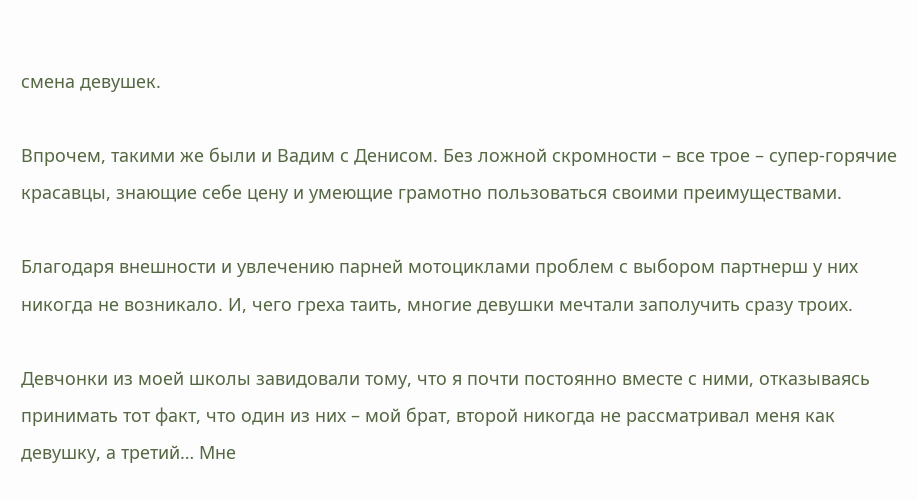смена девушек.

Впрочем, такими же были и Вадим с Денисом. Без ложной скромности – все трое – супер-горячие красавцы, знающие себе цену и умеющие грамотно пользоваться своими преимуществами.

Благодаря внешности и увлечению парней мотоциклами проблем с выбором партнерш у них никогда не возникало. И, чего греха таить, многие девушки мечтали заполучить сразу троих.

Девчонки из моей школы завидовали тому, что я почти постоянно вместе с ними, отказываясь принимать тот факт, что один из них – мой брат, второй никогда не рассматривал меня как девушку, а третий… Мне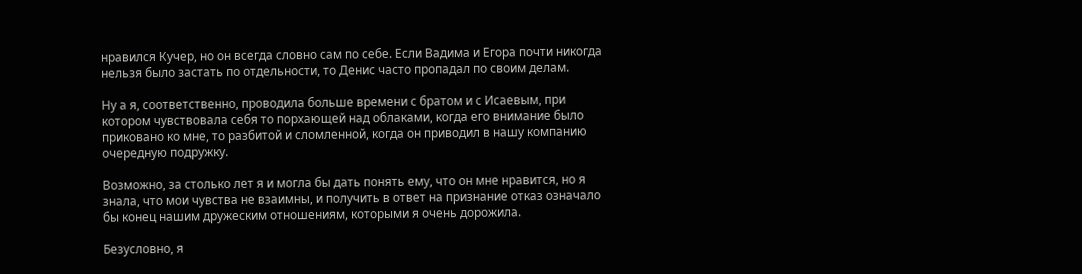нравился Кучер, но он всегда словно сам по себе. Если Вадима и Егора почти никогда нельзя было застать по отдельности, то Денис часто пропадал по своим делам.

Ну а я, соответственно, проводила больше времени с братом и с Исаевым, при котором чувствовала себя то порхающей над облаками, когда его внимание было приковано ко мне, то разбитой и сломленной, когда он приводил в нашу компанию очередную подружку.

Возможно, за столько лет я и могла бы дать понять ему, что он мне нравится, но я знала, что мои чувства не взаимны, и получить в ответ на признание отказ означало бы конец нашим дружеским отношениям, которыми я очень дорожила.

Безусловно, я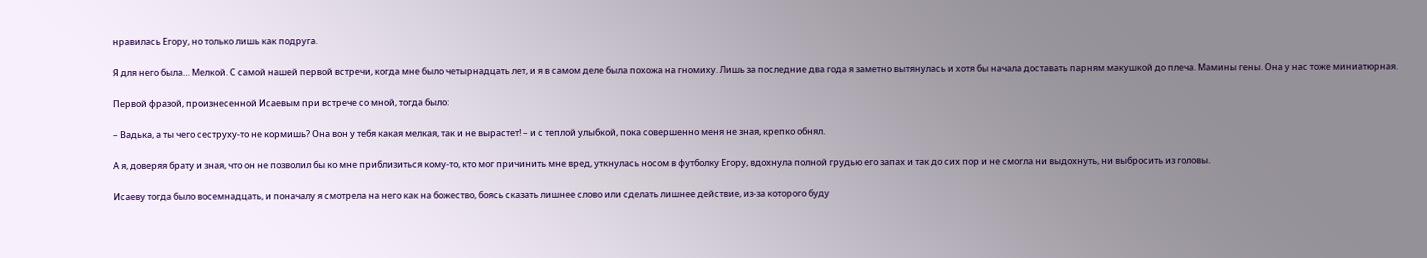нравилась Егору, но только лишь как подруга.

Я для него была… Мелкой. С самой нашей первой встречи, когда мне было четырнадцать лет, и я в самом деле была похожа на гномиху. Лишь за последние два года я заметно вытянулась и хотя бы начала доставать парням макушкой до плеча. Мамины гены. Она у нас тоже миниатюрная.

Первой фразой, произнесенной Исаевым при встрече со мной, тогда было:

– Вадька, а ты чего сеструху-то не кормишь? Она вон у тебя какая мелкая, так и не вырастет! – и с теплой улыбкой, пока совершенно меня не зная, крепко обнял.

А я, доверяя брату и зная, что он не позволил бы ко мне приблизиться кому-то, кто мог причинить мне вред, уткнулась носом в футболку Егору, вдохнула полной грудью его запах и так до сих пор и не смогла ни выдохнуть, ни выбросить из головы.

Исаеву тогда было восемнадцать, и поначалу я смотрела на него как на божество, боясь сказать лишнее слово или сделать лишнее действие, из-за которого буду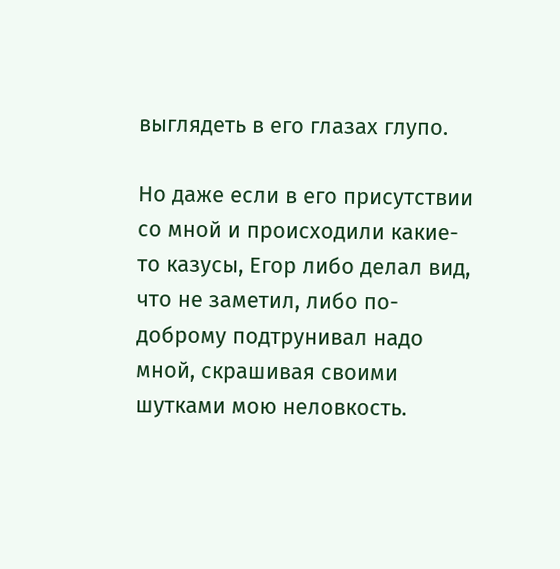выглядеть в его глазах глупо.

Но даже если в его присутствии со мной и происходили какие-то казусы, Егор либо делал вид, что не заметил, либо по-доброму подтрунивал надо мной, скрашивая своими шутками мою неловкость.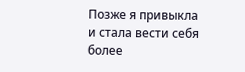Позже я привыкла и стала вести себя более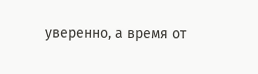уверенно, а время от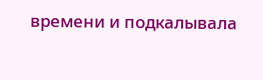времени и подкалывала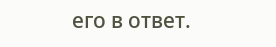его в ответ.